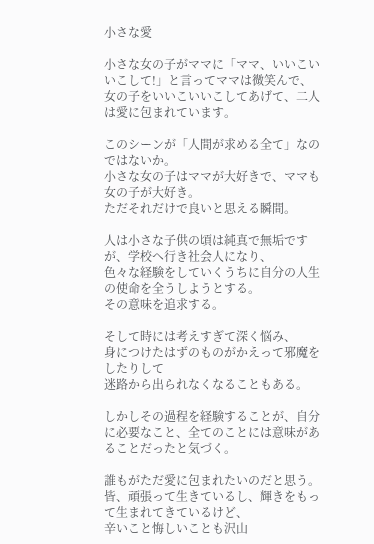小さな愛

小さな女の子がママに「ママ、いいこいいこして!」と言ってママは微笑んで、
女の子をいいこいいこしてあげて、二人は愛に包まれています。

このシーンが「人間が求める全て」なのではないか。
小さな女の子はママが大好きで、ママも女の子が大好き。
ただそれだけで良いと思える瞬間。

人は小さな子供の頃は純真で無垢ですが、学校へ行き社会人になり、
色々な経験をしていくうちに自分の人生の使命を全うしようとする。
その意味を追求する。

そして時には考えすぎて深く悩み、
身につけたはずのものがかえって邪魔をしたりして
迷路から出られなくなることもある。

しかしその過程を経験することが、自分に必要なこと、全てのことには意味があることだったと気づく。

誰もがただ愛に包まれたいのだと思う。
皆、頑張って生きているし、輝きをもって生まれてきているけど、
辛いこと悔しいことも沢山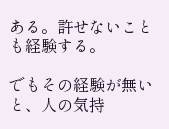ある。許せないことも経験する。

でもその経験が無いと、人の気持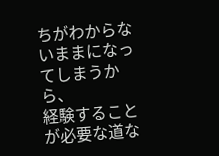ちがわからないままになってしまうから、
経験することが必要な道な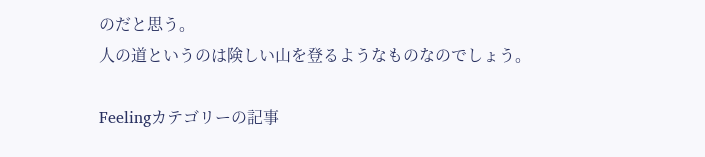のだと思う。
人の道というのは険しい山を登るようなものなのでしょう。

Feelingカテゴリーの記事